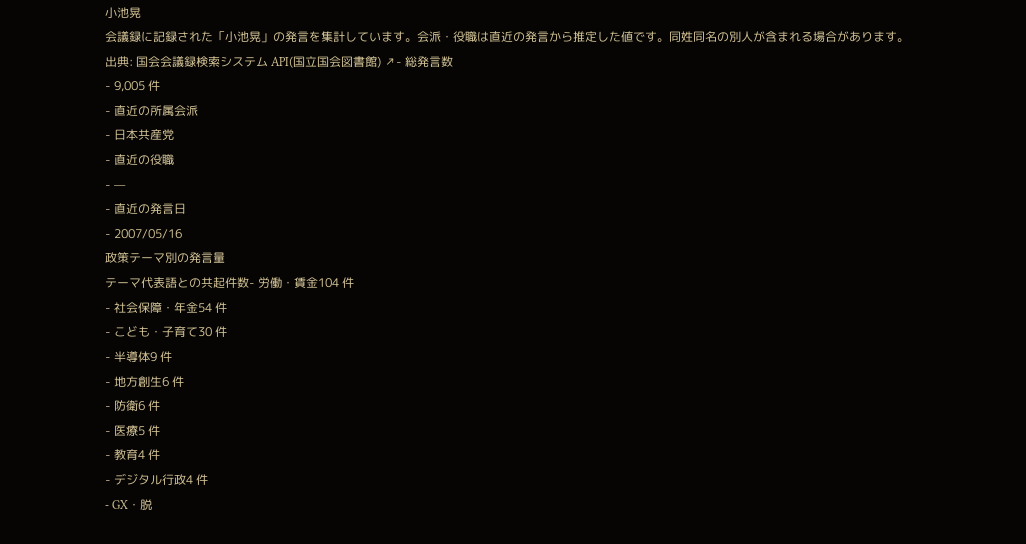小池晃
会議録に記録された「小池晃」の発言を集計しています。会派・役職は直近の発言から推定した値です。同姓同名の別人が含まれる場合があります。
出典: 国会会議録検索システム API(国立国会図書館) ↗- 総発言数
- 9,005 件
- 直近の所属会派
- 日本共産党
- 直近の役職
- —
- 直近の発言日
- 2007/05/16
政策テーマ別の発言量
テーマ代表語との共起件数- 労働・賃金104 件
- 社会保障・年金54 件
- こども・子育て30 件
- 半導体9 件
- 地方創生6 件
- 防衛6 件
- 医療5 件
- 教育4 件
- デジタル行政4 件
- GX・脱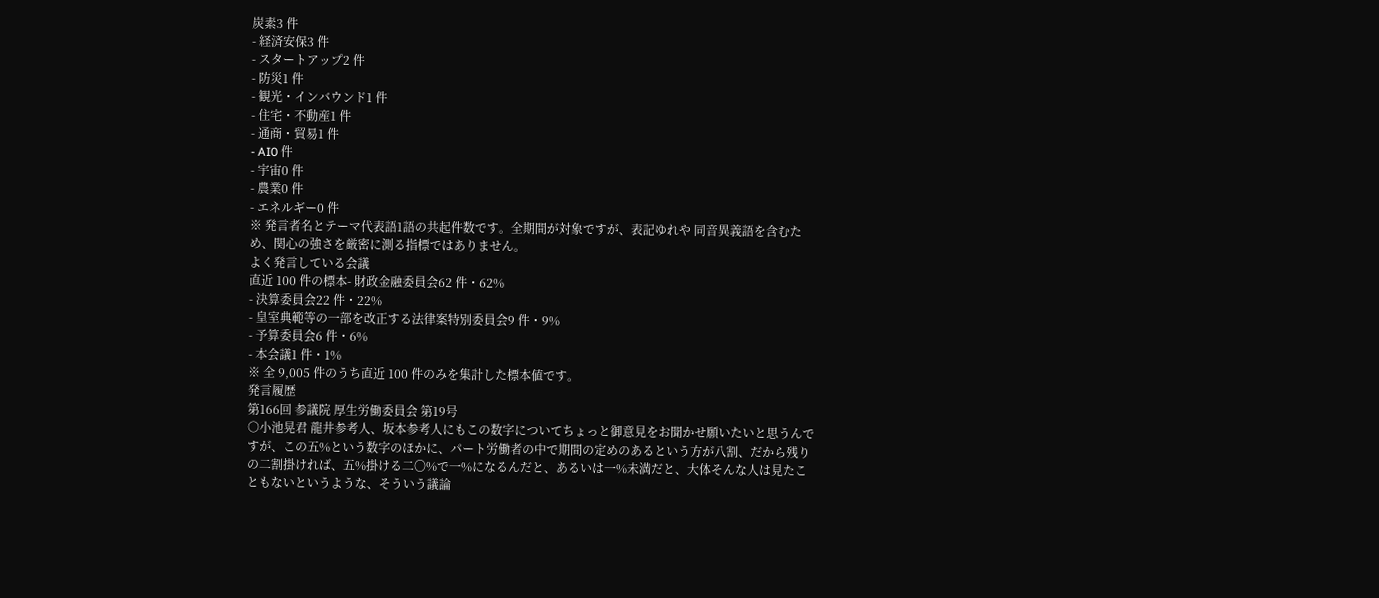炭素3 件
- 経済安保3 件
- スタートアップ2 件
- 防災1 件
- 観光・インバウンド1 件
- 住宅・不動産1 件
- 通商・貿易1 件
- AI0 件
- 宇宙0 件
- 農業0 件
- エネルギー0 件
※ 発言者名とテーマ代表語1語の共起件数です。全期間が対象ですが、表記ゆれや 同音異義語を含むため、関心の強さを厳密に測る指標ではありません。
よく発言している会議
直近 100 件の標本- 財政金融委員会62 件・62%
- 決算委員会22 件・22%
- 皇室典範等の一部を改正する法律案特別委員会9 件・9%
- 予算委員会6 件・6%
- 本会議1 件・1%
※ 全 9,005 件のうち直近 100 件のみを集計した標本値です。
発言履歴
第166回 参議院 厚生労働委員会 第19号
○小池晃君 龍井参考人、坂本参考人にもこの数字についてちょっと御意見をお聞かせ願いたいと思うんですが、この五%という数字のほかに、パート労働者の中で期間の定めのあるという方が八割、だから残りの二割掛ければ、五%掛ける二〇%で一%になるんだと、あるいは一%未満だと、大体そんな人は見たこともないというような、そういう議論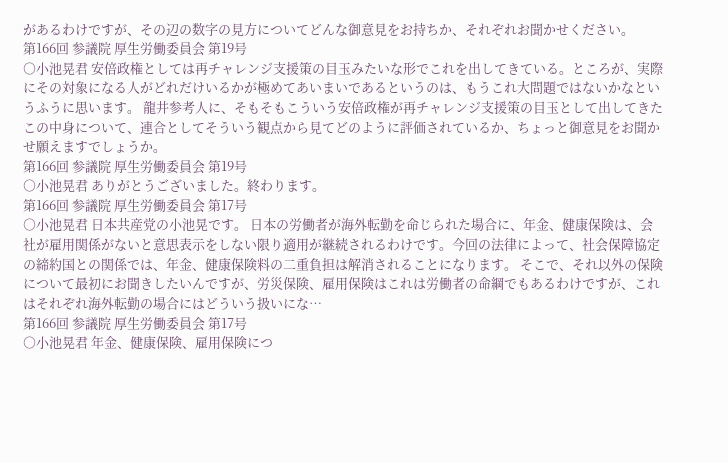があるわけですが、その辺の数字の見方についてどんな御意見をお持ちか、それぞれお聞かせください。
第166回 参議院 厚生労働委員会 第19号
○小池晃君 安倍政権としては再チャレンジ支援策の目玉みたいな形でこれを出してきている。ところが、実際にその対象になる人がどれだけいるかが極めてあいまいであるというのは、もうこれ大問題ではないかなというふうに思います。 龍井参考人に、そもそもこういう安倍政権が再チャレンジ支援策の目玉として出してきたこの中身について、連合としてそういう観点から見てどのように評価されているか、ちょっと御意見をお聞かせ願えますでしょうか。
第166回 参議院 厚生労働委員会 第19号
○小池晃君 ありがとうございました。終わります。
第166回 参議院 厚生労働委員会 第17号
○小池晃君 日本共産党の小池晃です。 日本の労働者が海外転勤を命じられた場合に、年金、健康保険は、会社が雇用関係がないと意思表示をしない限り適用が継続されるわけです。今回の法律によって、社会保障協定の締約国との関係では、年金、健康保険料の二重負担は解消されることになります。 そこで、それ以外の保険について最初にお聞きしたいんですが、労災保険、雇用保険はこれは労働者の命綱でもあるわけですが、これはそれぞれ海外転勤の場合にはどういう扱いにな…
第166回 参議院 厚生労働委員会 第17号
○小池晃君 年金、健康保険、雇用保険につ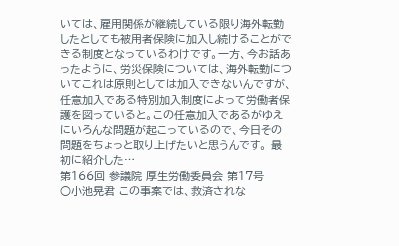いては、雇用関係が継続している限り海外転勤したとしても被用者保険に加入し続けることができる制度となっているわけです。一方、今お話あったように、労災保険については、海外転勤についてこれは原則としては加入できないんですが、任意加入である特別加入制度によって労働者保護を図っていると。この任意加入であるがゆえにいろんな問題が起こっているので、今日その問題をちょっと取り上げたいと思うんです。 最初に紹介した…
第166回 参議院 厚生労働委員会 第17号
○小池晃君 この事案では、救済されな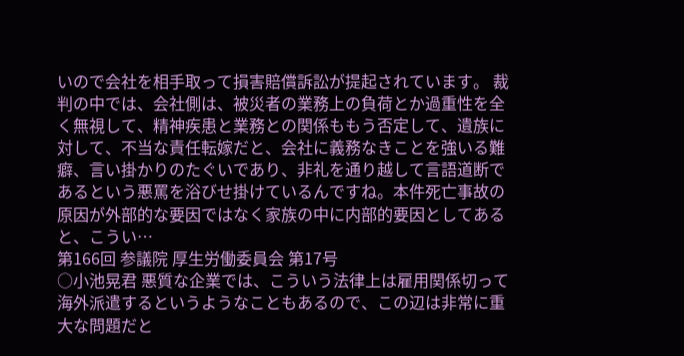いので会社を相手取って損害賠償訴訟が提起されています。 裁判の中では、会社側は、被災者の業務上の負荷とか過重性を全く無視して、精神疾患と業務との関係ももう否定して、遺族に対して、不当な責任転嫁だと、会社に義務なきことを強いる難癖、言い掛かりのたぐいであり、非礼を通り越して言語道断であるという悪罵を浴びせ掛けているんですね。本件死亡事故の原因が外部的な要因ではなく家族の中に内部的要因としてあると、こうい…
第166回 参議院 厚生労働委員会 第17号
○小池晃君 悪質な企業では、こういう法律上は雇用関係切って海外派遣するというようなこともあるので、この辺は非常に重大な問題だと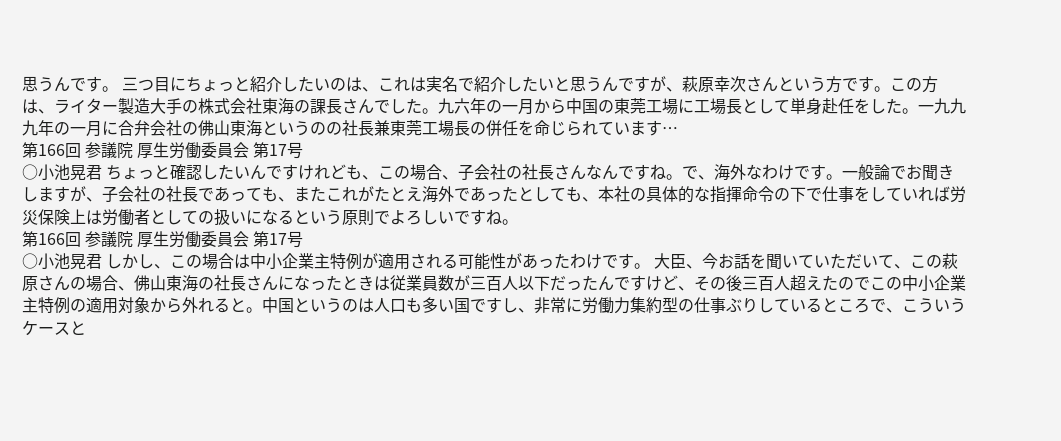思うんです。 三つ目にちょっと紹介したいのは、これは実名で紹介したいと思うんですが、萩原幸次さんという方です。この方は、ライター製造大手の株式会社東海の課長さんでした。九六年の一月から中国の東莞工場に工場長として単身赴任をした。一九九九年の一月に合弁会社の佛山東海というのの社長兼東莞工場長の併任を命じられています…
第166回 参議院 厚生労働委員会 第17号
○小池晃君 ちょっと確認したいんですけれども、この場合、子会社の社長さんなんですね。で、海外なわけです。一般論でお聞きしますが、子会社の社長であっても、またこれがたとえ海外であったとしても、本社の具体的な指揮命令の下で仕事をしていれば労災保険上は労働者としての扱いになるという原則でよろしいですね。
第166回 参議院 厚生労働委員会 第17号
○小池晃君 しかし、この場合は中小企業主特例が適用される可能性があったわけです。 大臣、今お話を聞いていただいて、この萩原さんの場合、佛山東海の社長さんになったときは従業員数が三百人以下だったんですけど、その後三百人超えたのでこの中小企業主特例の適用対象から外れると。中国というのは人口も多い国ですし、非常に労働力集約型の仕事ぶりしているところで、こういうケースと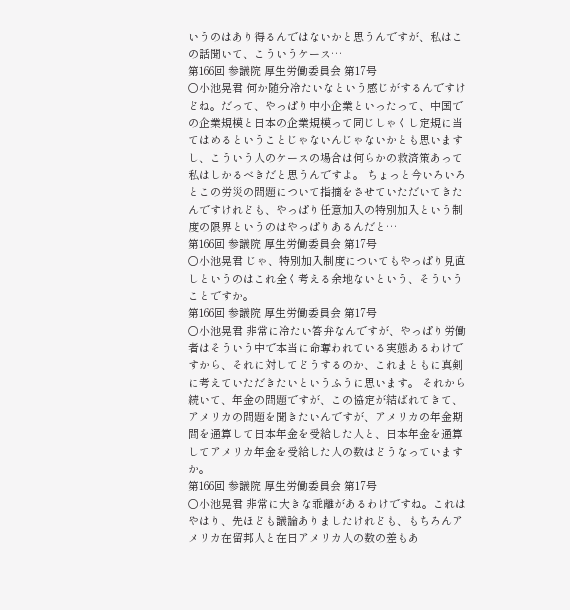いうのはあり得るんではないかと思うんですが、私はこの話聞いて、こういうケース…
第166回 参議院 厚生労働委員会 第17号
○小池晃君 何か随分冷たいなという感じがするんですけどね。だって、やっぱり中小企業といったって、中国での企業規模と日本の企業規模って同じしゃくし定規に当てはめるということじゃないんじゃないかとも思いますし、こういう人のケースの場合は何らかの救済策あって私はしかるべきだと思うんですよ。 ちょっと今いろいろとこの労災の問題について指摘をさせていただいてきたんですけれども、やっぱり任意加入の特別加入という制度の限界というのはやっぱりあるんだと…
第166回 参議院 厚生労働委員会 第17号
○小池晃君 じゃ、特別加入制度についてもやっぱり見直しというのはこれ全く考える余地ないという、そういうことですか。
第166回 参議院 厚生労働委員会 第17号
○小池晃君 非常に冷たい答弁なんですが、やっぱり労働者はそういう中で本当に命奪われている実態あるわけですから、それに対してどうするのか、これまともに真剣に考えていただきたいというふうに思います。 それから続いて、年金の問題ですが、この協定が結ばれてきて、アメリカの問題を聞きたいんですが、アメリカの年金期間を通算して日本年金を受給した人と、日本年金を通算してアメリカ年金を受給した人の数はどうなっていますか。
第166回 参議院 厚生労働委員会 第17号
○小池晃君 非常に大きな乖離があるわけですね。これはやはり、先ほども議論ありましたけれども、もちろんアメリカ在留邦人と在日アメリカ人の数の差もあ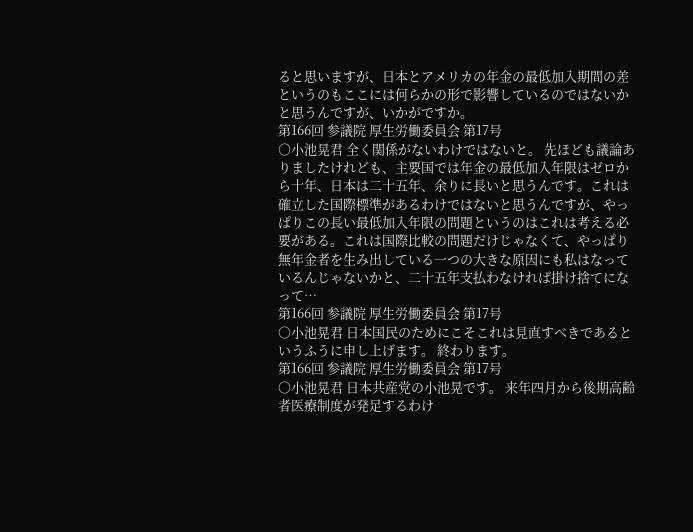ると思いますが、日本とアメリカの年金の最低加入期間の差というのもここには何らかの形で影響しているのではないかと思うんですが、いかがですか。
第166回 参議院 厚生労働委員会 第17号
○小池晃君 全く関係がないわけではないと。 先ほども議論ありましたけれども、主要国では年金の最低加入年限はゼロから十年、日本は二十五年、余りに長いと思うんです。これは確立した国際標準があるわけではないと思うんですが、やっぱりこの長い最低加入年限の問題というのはこれは考える必要がある。これは国際比較の問題だけじゃなくて、やっぱり無年金者を生み出している一つの大きな原因にも私はなっているんじゃないかと、二十五年支払わなければ掛け捨てになって…
第166回 参議院 厚生労働委員会 第17号
○小池晃君 日本国民のためにこそこれは見直すべきであるというふうに申し上げます。 終わります。
第166回 参議院 厚生労働委員会 第17号
○小池晃君 日本共産党の小池晃です。 来年四月から後期高齢者医療制度が発足するわけ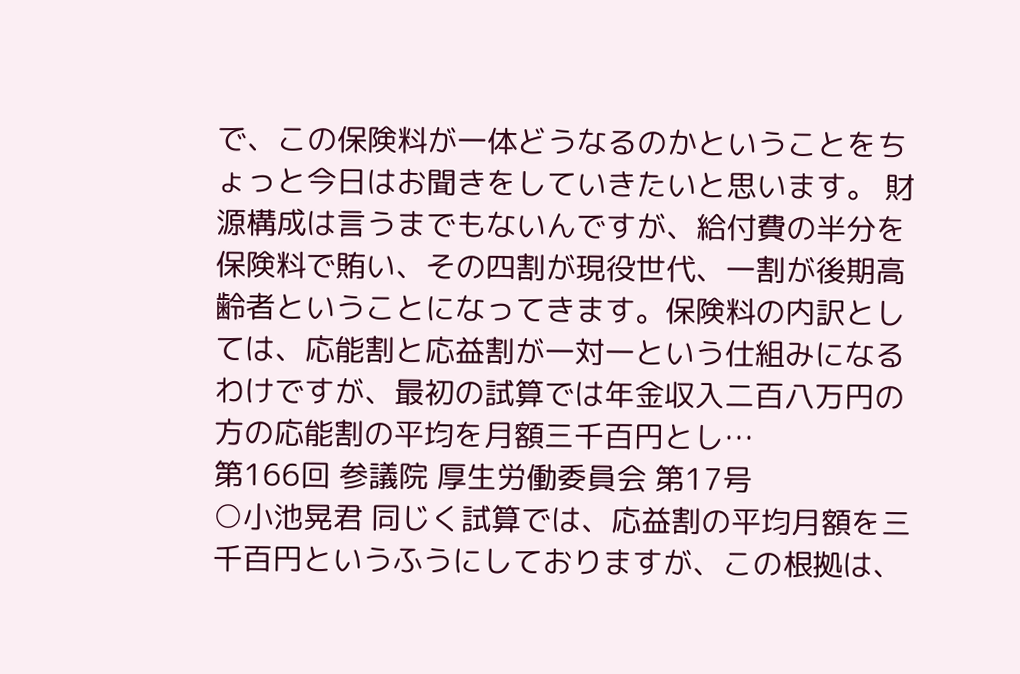で、この保険料が一体どうなるのかということをちょっと今日はお聞きをしていきたいと思います。 財源構成は言うまでもないんですが、給付費の半分を保険料で賄い、その四割が現役世代、一割が後期高齢者ということになってきます。保険料の内訳としては、応能割と応益割が一対一という仕組みになるわけですが、最初の試算では年金収入二百八万円の方の応能割の平均を月額三千百円とし…
第166回 参議院 厚生労働委員会 第17号
○小池晃君 同じく試算では、応益割の平均月額を三千百円というふうにしておりますが、この根拠は、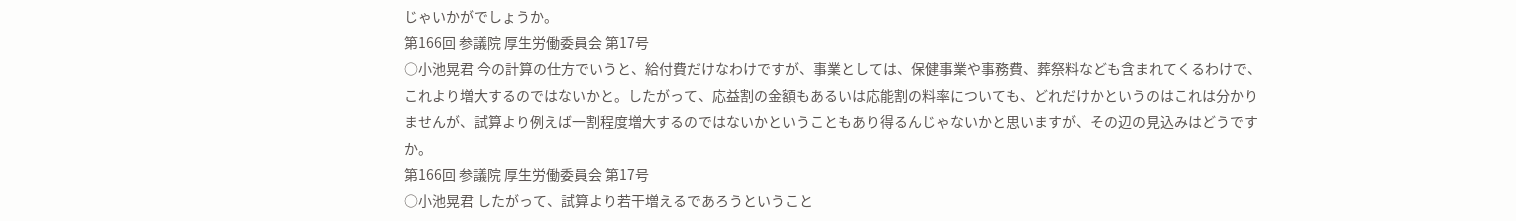じゃいかがでしょうか。
第166回 参議院 厚生労働委員会 第17号
○小池晃君 今の計算の仕方でいうと、給付費だけなわけですが、事業としては、保健事業や事務費、葬祭料なども含まれてくるわけで、これより増大するのではないかと。したがって、応益割の金額もあるいは応能割の料率についても、どれだけかというのはこれは分かりませんが、試算より例えば一割程度増大するのではないかということもあり得るんじゃないかと思いますが、その辺の見込みはどうですか。
第166回 参議院 厚生労働委員会 第17号
○小池晃君 したがって、試算より若干増えるであろうということ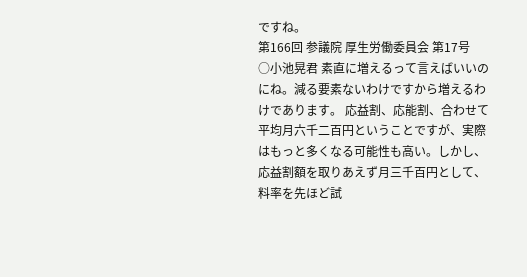ですね。
第166回 参議院 厚生労働委員会 第17号
○小池晃君 素直に増えるって言えばいいのにね。減る要素ないわけですから増えるわけであります。 応益割、応能割、合わせて平均月六千二百円ということですが、実際はもっと多くなる可能性も高い。しかし、応益割額を取りあえず月三千百円として、料率を先ほど試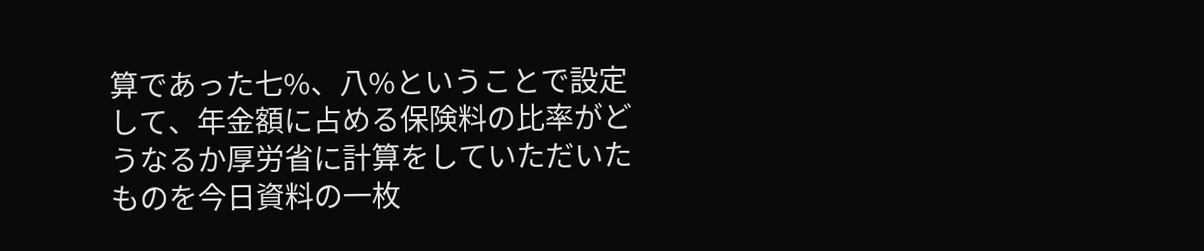算であった七%、八%ということで設定して、年金額に占める保険料の比率がどうなるか厚労省に計算をしていただいたものを今日資料の一枚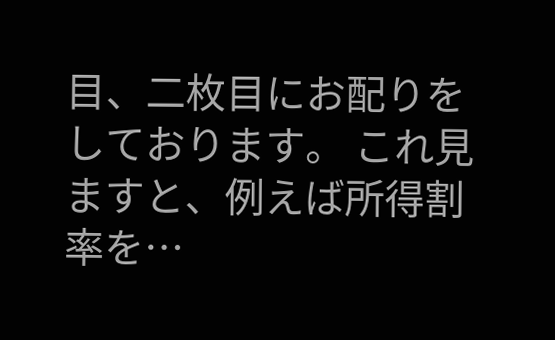目、二枚目にお配りをしております。 これ見ますと、例えば所得割率を…